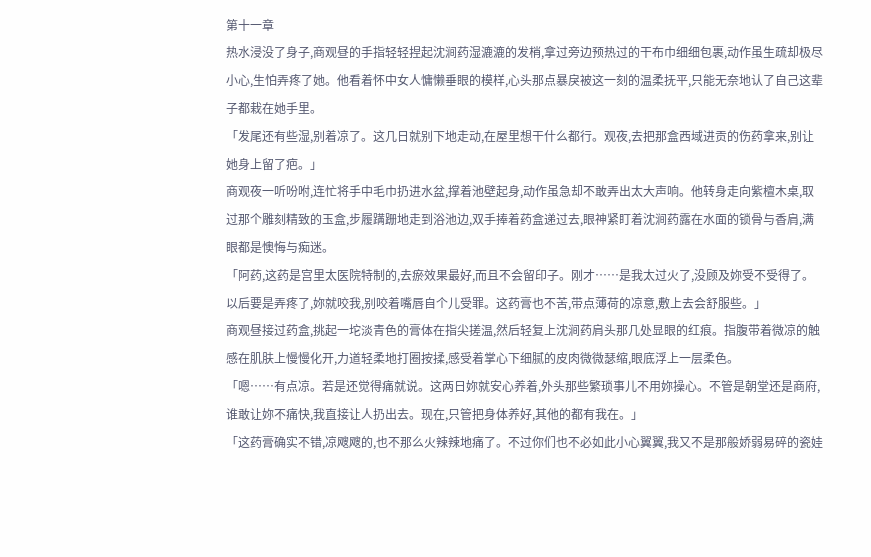第十一章
热水浸没了身子,商观昼的手指轻轻捏起沈涧药湿漉漉的发梢,拿过旁边预热过的干布巾细细包裹,动作虽生疏却极尽小心,生怕弄疼了她。他看着怀中女人慵懒垂眼的模样,心头那点暴戾被这一刻的温柔抚平,只能无奈地认了自己这辈子都栽在她手里。
「发尾还有些湿,别着凉了。这几日就别下地走动,在屋里想干什么都行。观夜,去把那盒西域进贡的伤药拿来,别让她身上留了疤。」
商观夜一听吩咐,连忙将手中毛巾扔进水盆,撑着池壁起身,动作虽急却不敢弄出太大声响。他转身走向紫檀木桌,取过那个雕刻精致的玉盒,步履蹒跚地走到浴池边,双手捧着药盒递过去,眼神紧盯着沈涧药露在水面的锁骨与香肩,满眼都是懊悔与痴迷。
「阿药,这药是宫里太医院特制的,去瘀效果最好,而且不会留印子。刚才……是我太过火了,没顾及妳受不受得了。以后要是弄疼了,妳就咬我,别咬着嘴唇自个儿受罪。这药膏也不苦,带点薄荷的凉意,敷上去会舒服些。」
商观昼接过药盒,挑起一坨淡青色的膏体在指尖搓温,然后轻复上沈涧药肩头那几处显眼的红痕。指腹带着微凉的触感在肌肤上慢慢化开,力道轻柔地打圈按揉,感受着掌心下细腻的皮肉微微瑟缩,眼底浮上一层柔色。
「嗯……有点凉。若是还觉得痛就说。这两日妳就安心养着,外头那些繁琐事儿不用妳操心。不管是朝堂还是商府,谁敢让妳不痛快,我直接让人扔出去。现在,只管把身体养好,其他的都有我在。」
「这药膏确实不错,凉飕飕的,也不那么火辣辣地痛了。不过你们也不必如此小心翼翼,我又不是那般娇弱易碎的瓷娃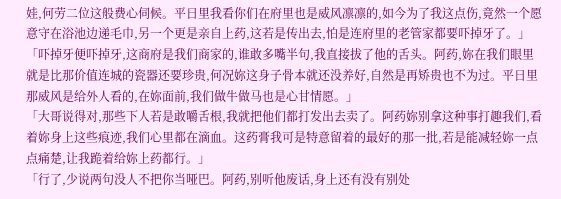娃,何劳二位这般费心伺候。平日里我看你们在府里也是威风凛凛的,如今为了我这点伤,竟然一个愿意守在浴池边递毛巾,另一个更是亲自上药,这若是传出去,怕是连府里的老管家都要吓掉牙了。」
「吓掉牙便吓掉牙,这商府是我们商家的,谁敢多嘴半句,我直接拔了他的舌头。阿药,妳在我们眼里就是比那价值连城的瓷器还要珍贵,何况妳这身子骨本就还没养好,自然是再矫贵也不为过。平日里那威风是给外人看的,在妳面前,我们做牛做马也是心甘情愿。」
「大哥说得对,那些下人若是敢嚼舌根,我就把他们都打发出去卖了。阿药妳别拿这种事打趣我们,看着妳身上这些痕迹,我们心里都在滴血。这药膏我可是特意留着的最好的那一批,若是能减轻妳一点点痛楚,让我跪着给妳上药都行。」
「行了,少说两句没人不把你当哑巴。阿药,别听他废话,身上还有没有别处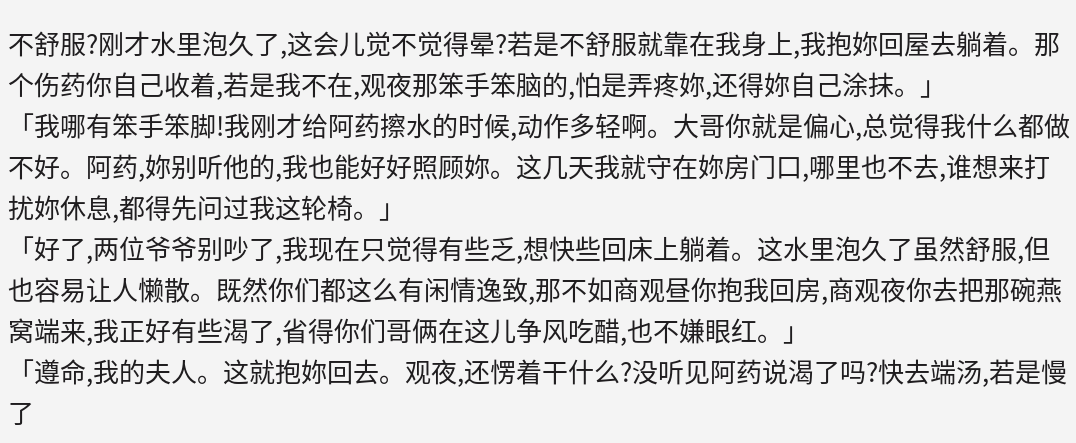不舒服?刚才水里泡久了,这会儿觉不觉得晕?若是不舒服就靠在我身上,我抱妳回屋去躺着。那个伤药你自己收着,若是我不在,观夜那笨手笨脑的,怕是弄疼妳,还得妳自己涂抹。」
「我哪有笨手笨脚!我刚才给阿药擦水的时候,动作多轻啊。大哥你就是偏心,总觉得我什么都做不好。阿药,妳别听他的,我也能好好照顾妳。这几天我就守在妳房门口,哪里也不去,谁想来打扰妳休息,都得先问过我这轮椅。」
「好了,两位爷爷别吵了,我现在只觉得有些乏,想快些回床上躺着。这水里泡久了虽然舒服,但也容易让人懒散。既然你们都这么有闲情逸致,那不如商观昼你抱我回房,商观夜你去把那碗燕窝端来,我正好有些渴了,省得你们哥俩在这儿争风吃醋,也不嫌眼红。」
「遵命,我的夫人。这就抱妳回去。观夜,还愣着干什么?没听见阿药说渴了吗?快去端汤,若是慢了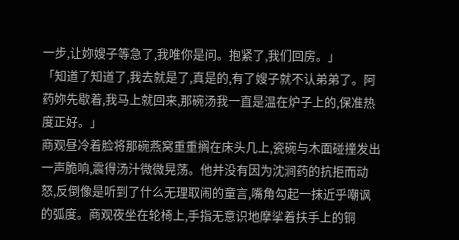一步,让妳嫂子等急了,我唯你是问。抱紧了,我们回房。」
「知道了知道了,我去就是了,真是的,有了嫂子就不认弟弟了。阿药妳先歇着,我马上就回来,那碗汤我一直是温在炉子上的,保准热度正好。」
商观昼冷着脸将那碗燕窝重重搁在床头几上,瓷碗与木面碰撞发出一声脆响,震得汤汁微微晃荡。他并没有因为沈涧药的抗拒而动怒,反倒像是听到了什么无理取闹的童言,嘴角勾起一抹近乎嘲讽的弧度。商观夜坐在轮椅上,手指无意识地摩挲着扶手上的铜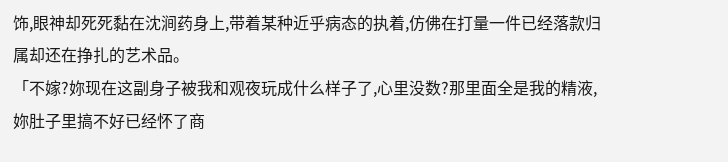饰,眼神却死死黏在沈涧药身上,带着某种近乎病态的执着,仿佛在打量一件已经落款归属却还在挣扎的艺术品。
「不嫁?妳现在这副身子被我和观夜玩成什么样子了,心里没数?那里面全是我的精液,妳肚子里搞不好已经怀了商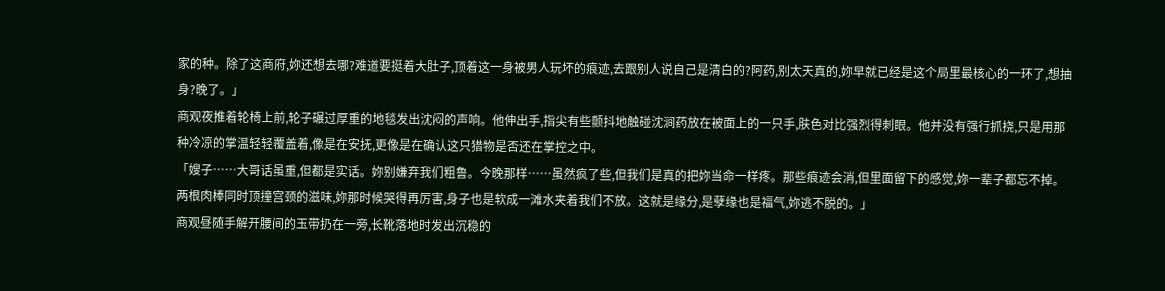家的种。除了这商府,妳还想去哪?难道要挺着大肚子,顶着这一身被男人玩坏的痕迹,去跟别人说自己是清白的?阿药,别太天真的,妳早就已经是这个局里最核心的一环了,想抽身?晚了。」
商观夜推着轮椅上前,轮子碾过厚重的地毯发出沈闷的声响。他伸出手,指尖有些颤抖地触碰沈涧药放在被面上的一只手,肤色对比强烈得刺眼。他并没有强行抓挠,只是用那种冷凉的掌温轻轻覆盖着,像是在安抚,更像是在确认这只猎物是否还在掌控之中。
「嫂子……大哥话虽重,但都是实话。妳别嫌弃我们粗鲁。今晚那样……虽然疯了些,但我们是真的把妳当命一样疼。那些痕迹会消,但里面留下的感觉,妳一辈子都忘不掉。两根肉棒同时顶撞宫颈的滋味,妳那时候哭得再厉害,身子也是软成一滩水夹着我们不放。这就是缘分,是孽缘也是福气,妳逃不脱的。」
商观昼随手解开腰间的玉带扔在一旁,长靴落地时发出沉稳的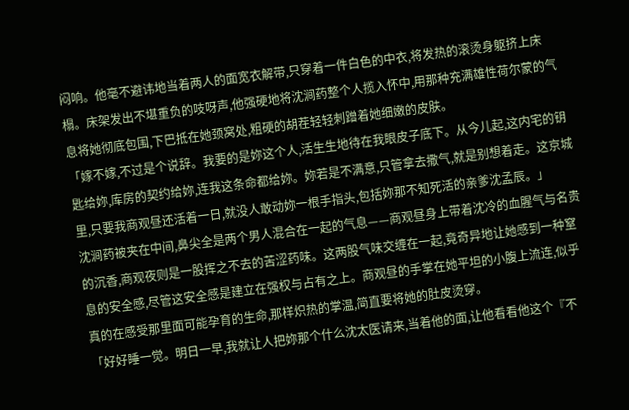闷响。他毫不避讳地当着两人的面宽衣解带,只穿着一件白色的中衣,将发热的滚烫身躯挤上床榻。床架发出不堪重负的吱呀声,他强硬地将沈涧药整个人揽入怀中,用那种充满雄性荷尔蒙的气息将她彻底包围,下巴抵在她颈窝处,粗硬的胡茬轻轻刺蹭着她细嫩的皮肤。
「嫁不嫁,不过是个说辞。我要的是妳这个人,活生生地待在我眼皮子底下。从今儿起,这内宅的钥匙给妳,库房的契约给妳,连我这条命都给妳。妳若是不满意,只管拿去撒气,就是别想着走。这京城里,只要我商观昼还活着一日,就没人敢动妳一根手指头,包括妳那不知死活的亲爹沈孟辰。」
沈涧药被夹在中间,鼻尖全是两个男人混合在一起的气息——商观昼身上带着沈冷的血腥气与名贵的沉香,商观夜则是一股挥之不去的苦涩药味。这两股气味交缠在一起,竟奇异地让她感到一种窒息的安全感,尽管这安全感是建立在强权与占有之上。商观昼的手掌在她平坦的小腹上流连,似乎真的在感受那里面可能孕育的生命,那样炽热的掌温,简直要将她的肚皮烫穿。
「好好睡一觉。明日一早,我就让人把妳那个什么沈太医请来,当着他的面,让他看看他这个『不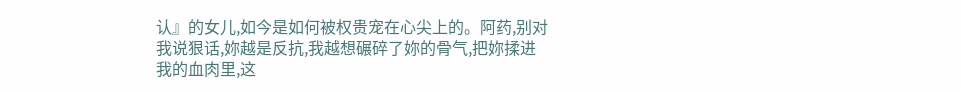认』的女儿,如今是如何被权贵宠在心尖上的。阿药,别对我说狠话,妳越是反抗,我越想碾碎了妳的骨气,把妳揉进我的血肉里,这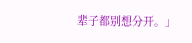辈子都别想分开。」